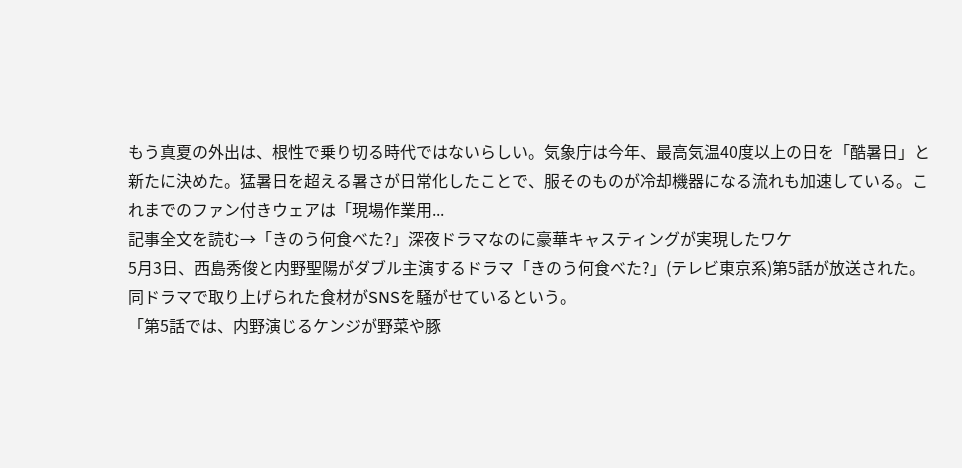もう真夏の外出は、根性で乗り切る時代ではないらしい。気象庁は今年、最高気温40度以上の日を「酷暑日」と新たに決めた。猛暑日を超える暑さが日常化したことで、服そのものが冷却機器になる流れも加速している。これまでのファン付きウェアは「現場作業用...
記事全文を読む→「きのう何食べた?」深夜ドラマなのに豪華キャスティングが実現したワケ
5月3日、西島秀俊と内野聖陽がダブル主演するドラマ「きのう何食べた?」(テレビ東京系)第5話が放送された。同ドラマで取り上げられた食材がSNSを騒がせているという。
「第5話では、内野演じるケンジが野菜や豚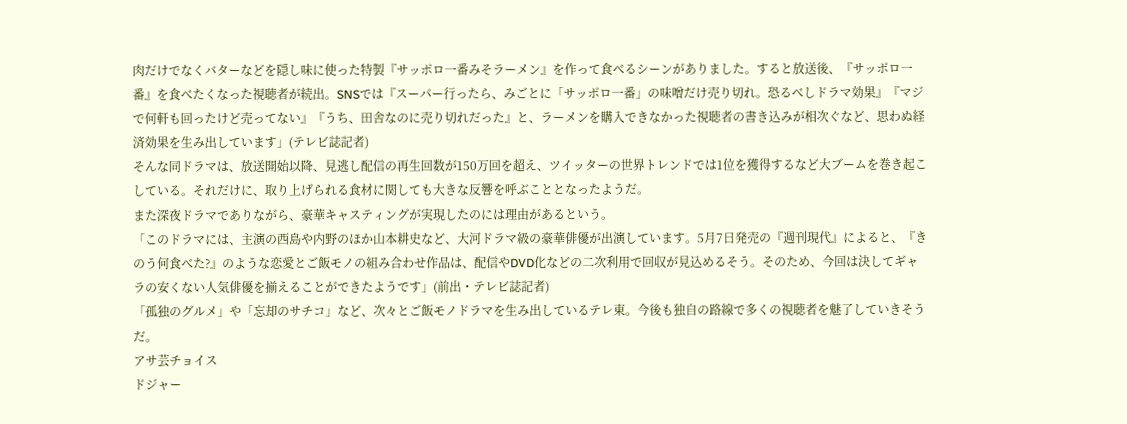肉だけでなくバターなどを隠し味に使った特製『サッポロ一番みそラーメン』を作って食べるシーンがありました。すると放送後、『サッポロ一番』を食べたくなった視聴者が続出。SNSでは『スーパー行ったら、みごとに「サッポロ一番」の味噌だけ売り切れ。恐るべしドラマ効果』『マジで何軒も回ったけど売ってない』『うち、田舎なのに売り切れだった』と、ラーメンを購入できなかった視聴者の書き込みが相次ぐなど、思わぬ経済効果を生み出しています」(テレビ誌記者)
そんな同ドラマは、放送開始以降、見逃し配信の再生回数が150万回を超え、ツイッターの世界トレンドでは1位を獲得するなど大ブームを巻き起こしている。それだけに、取り上げられる食材に関しても大きな反響を呼ぶこととなったようだ。
また深夜ドラマでありながら、豪華キャスティングが実現したのには理由があるという。
「このドラマには、主演の西島や内野のほか山本耕史など、大河ドラマ級の豪華俳優が出演しています。5月7日発売の『週刊現代』によると、『きのう何食べた?』のような恋愛とご飯モノの組み合わせ作品は、配信やDVD化などの二次利用で回収が見込めるそう。そのため、今回は決してギャラの安くない人気俳優を揃えることができたようです」(前出・テレビ誌記者)
「孤独のグルメ」や「忘却のサチコ」など、次々とご飯モノドラマを生み出しているテレ東。今後も独自の路線で多くの視聴者を魅了していきそうだ。
アサ芸チョイス
ドジャー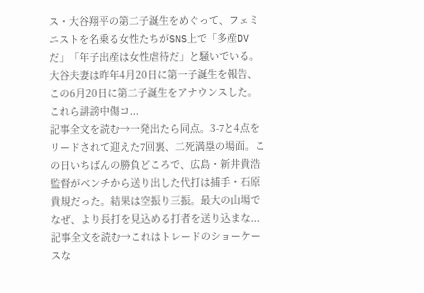ス・大谷翔平の第二子誕生をめぐって、フェミニストを名乗る女性たちがSNS上で「多産DVだ」「年子出産は女性虐待だ」と騒いでいる。大谷夫妻は昨年4月20日に第一子誕生を報告、この6月20日に第二子誕生をアナウンスした。これら誹謗中傷コ...
記事全文を読む→一発出たら同点。3-7と4点をリードされて迎えた7回裏、二死満塁の場面。この日いちばんの勝負どころで、広島・新井貴浩監督がベンチから送り出した代打は捕手・石原貴規だった。結果は空振り三振。最大の山場でなぜ、より長打を見込める打者を送り込まな...
記事全文を読む→これはトレードのショーケースな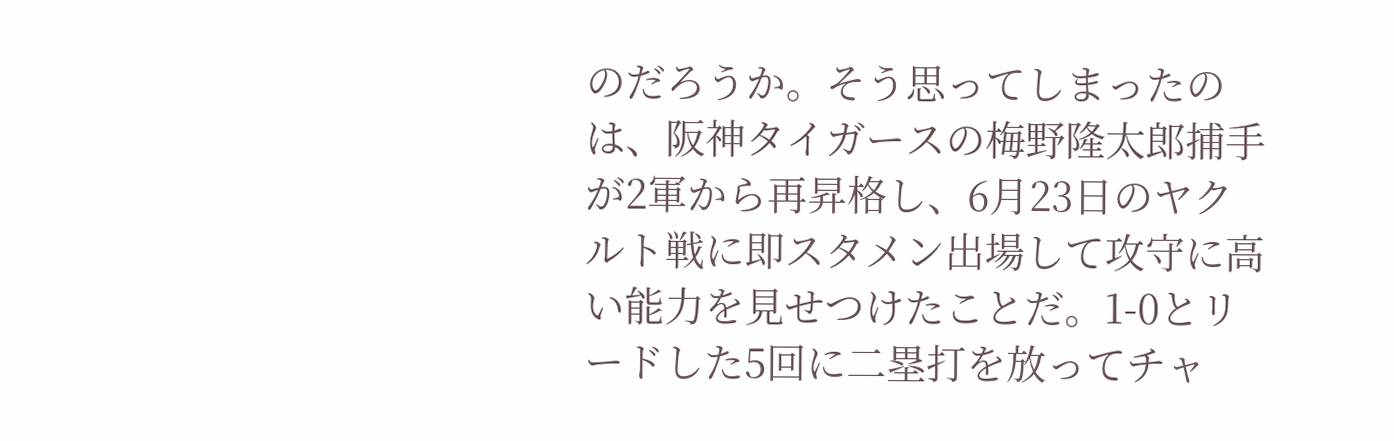のだろうか。そう思ってしまったのは、阪神タイガースの梅野隆太郎捕手が2軍から再昇格し、6月23日のヤクルト戦に即スタメン出場して攻守に高い能力を見せつけたことだ。1-0とリードした5回に二塁打を放ってチャ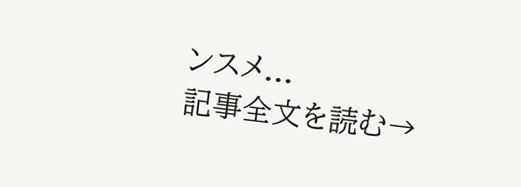ンスメ...
記事全文を読む→